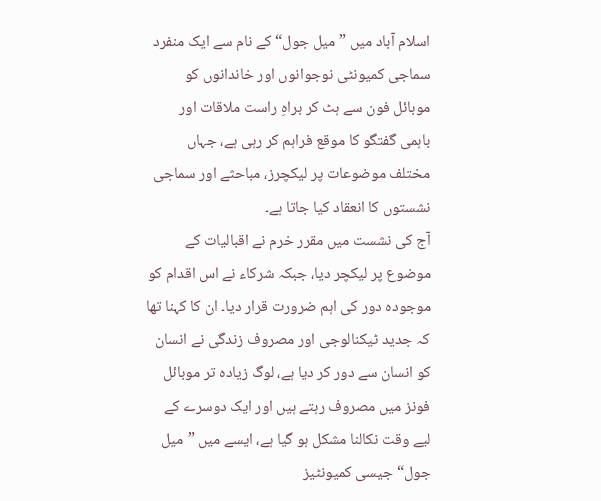اسلام آباد میں ”میل جول“ کے نام سے ایک منفرد سماجی کمیونٹی نوجوانوں اور خاندانوں کو موبائل فون سے ہٹ کر براہِ راست ملاقات اور باہمی گفتگو کا موقع فراہم کر رہی ہے، جہاں مختلف موضوعات پر لیکچرز، مباحثے اور سماجی نشستوں کا انعقاد کیا جاتا ہے۔
آج کی نشست میں مقرر خرم نے اقبالیات کے موضوع پر لیکچر دیا، جبکہ شرکاء نے اس اقدام کو موجودہ دور کی اہم ضرورت قرار دیا۔ ان کا کہنا تھا کہ جدید ٹیکنالوجی اور مصروف زندگی نے انسان کو انسان سے دور کر دیا ہے، لوگ زیادہ تر موبائل فونز میں مصروف رہتے ہیں اور ایک دوسرے کے لیے وقت نکالنا مشکل ہو گیا ہے، ایسے میں ”میل جول“ جیسی کمیونٹیز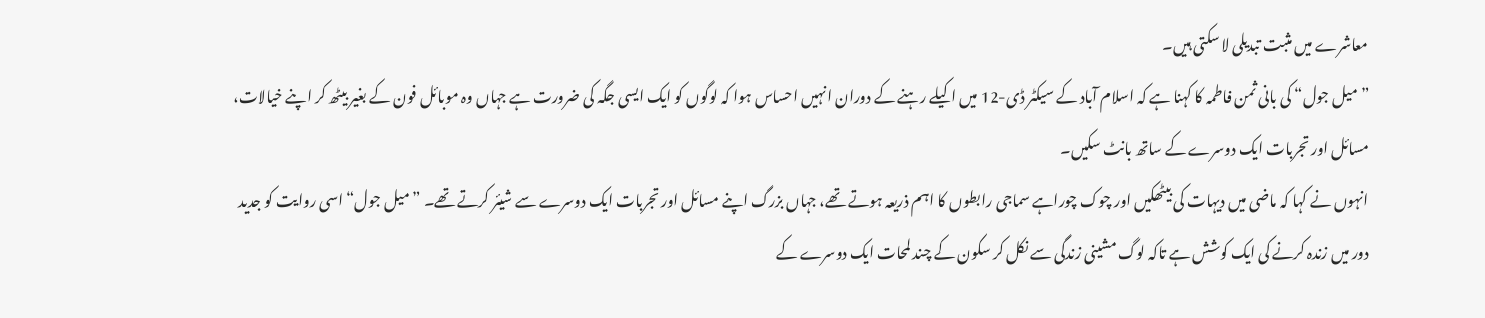معاشرے میں مثبت تبدیلی لا سکتی ہیں۔
”میل جول“ کی بانی ثمن فاطمہ کا کہنا ہے کہ اسلام آباد کے سیکٹر ڈی-12 میں اکیلے رہنے کے دوران انہیں احساس ہوا کہ لوگوں کو ایک ایسی جگہ کی ضرورت ہے جہاں وہ موبائل فون کے بغیر بیٹھ کر اپنے خیالات، مسائل اور تجربات ایک دوسرے کے ساتھ بانٹ سکیں۔
انہوں نے کہا کہ ماضی میں دیہات کی بیٹھکیں اور چوک چوراہے سماجی رابطوں کا اہم ذریعہ ہوتے تھے، جہاں بزرگ اپنے مسائل اور تجربات ایک دوسرے سے شیئر کرتے تھے۔ ”میل جول“ اسی روایت کو جدید دور میں زندہ کرنے کی ایک کوشش ہے تاکہ لوگ مشینی زندگی سے نکل کر سکون کے چند لمحات ایک دوسرے کے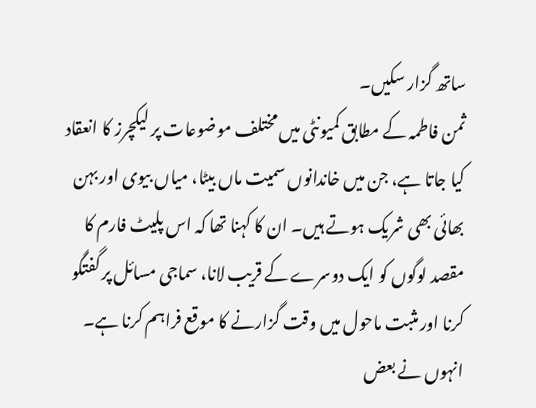ساتھ گزار سکیں۔
ثمن فاطمہ کے مطابق کمیونٹی میں مختلف موضوعات پر لیکچرز کا انعقاد کیا جاتا ہے، جن میں خاندانوں سمیت ماں بیٹا، میاں بیوی اور بہن بھائی بھی شریک ہوتے ہیں۔ ان کا کہنا تھا کہ اس پلیٹ فارم کا مقصد لوگوں کو ایک دوسرے کے قریب لانا، سماجی مسائل پر گفتگو کرنا اور مثبت ماحول میں وقت گزارنے کا موقع فراہم کرنا ہے۔
انہوں نے بعض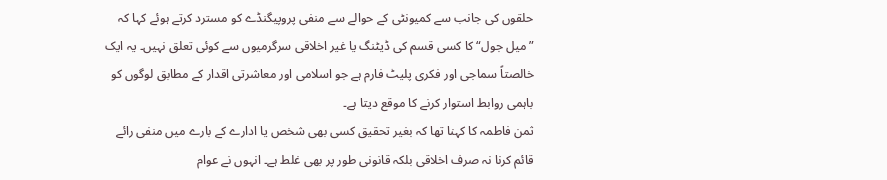حلقوں کی جانب سے کمیونٹی کے حوالے سے منفی پروپیگنڈے کو مسترد کرتے ہوئے کہا کہ ”میل جول“ کا کسی قسم کی ڈیٹنگ یا غیر اخلاقی سرگرمیوں سے کوئی تعلق نہیں۔ یہ ایک خالصتاً سماجی اور فکری پلیٹ فارم ہے جو اسلامی اور معاشرتی اقدار کے مطابق لوگوں کو باہمی روابط استوار کرنے کا موقع دیتا ہے۔
ثمن فاطمہ کا کہنا تھا کہ بغیر تحقیق کسی بھی شخص یا ادارے کے بارے میں منفی رائے قائم کرنا نہ صرف اخلاقی بلکہ قانونی طور پر بھی غلط ہے۔ انہوں نے عوام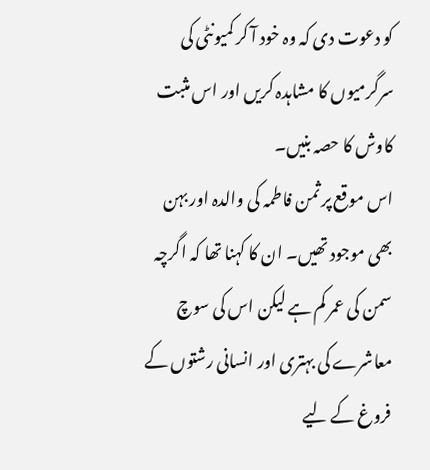کو دعوت دی کہ وہ خود آ کر کمیونٹی کی سرگرمیوں کا مشاہدہ کریں اور اس مثبت کاوش کا حصہ بنیں۔
اس موقع پر ثمن فاطمہ کی والدہ اور بہن بھی موجود تھیں۔ ان کا کہنا تھا کہ اگرچہ سمن کی عمر کم ہے لیکن اس کی سوچ معاشرے کی بہتری اور انسانی رشتوں کے فروغ کے لیے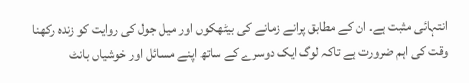انتہائی مثبت ہے۔ ان کے مطابق پرانے زمانے کی بیٹھکوں اور میل جول کی روایت کو زندہ رکھنا وقت کی اہم ضرورت ہے تاکہ لوگ ایک دوسرے کے ساتھ اپنے مسائل اور خوشیاں بانٹ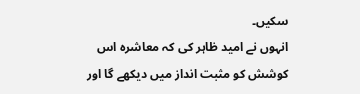سکیں۔
انہوں نے امید ظاہر کی کہ معاشرہ اس کوشش کو مثبت انداز میں دیکھے گا اور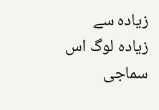زیادہ سے زیادہ لوگ اس سماجی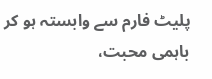پلیٹ فارم سے وابستہ ہو کر باہمی محبت،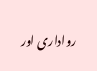رواداری اور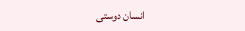انسان دوستی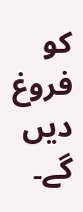کو فروغ دیں گے۔